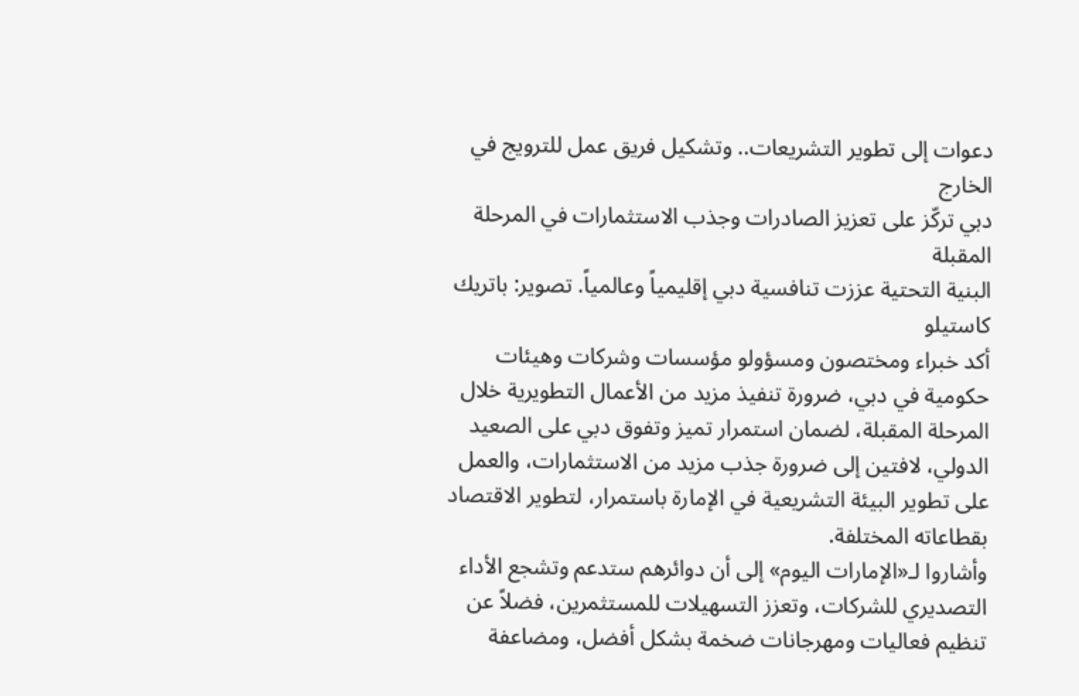دعوات إلى تطوير التشريعات.. وتشكيل فريق عمل للترويج في الخارج
دبي تركّز على تعزيز الصادرات وجذب الاستثمارات في المرحلة المقبلة
البنية التحتية عززت تنافسية دبي إقليمياً وعالمياً. تصوير: باتريك كاستيلو
أكد خبراء ومختصون ومسؤولو مؤسسات وشركات وهيئات حكومية في دبي، ضرورة تنفيذ مزيد من الأعمال التطويرية خلال المرحلة المقبلة، لضمان استمرار تميز وتفوق دبي على الصعيد الدولي، لافتين إلى ضرورة جذب مزيد من الاستثمارات، والعمل على تطوير البيئة التشريعية في الإمارة باستمرار، لتطوير الاقتصاد بقطاعاته المختلفة.
وأشاروا لـ«الإمارات اليوم» إلى أن دوائرهم ستدعم وتشجع الأداء التصديري للشركات، وتعزز التسهيلات للمستثمرين، فضلاً عن تنظيم فعاليات ومهرجانات ضخمة بشكل أفضل، ومضاعفة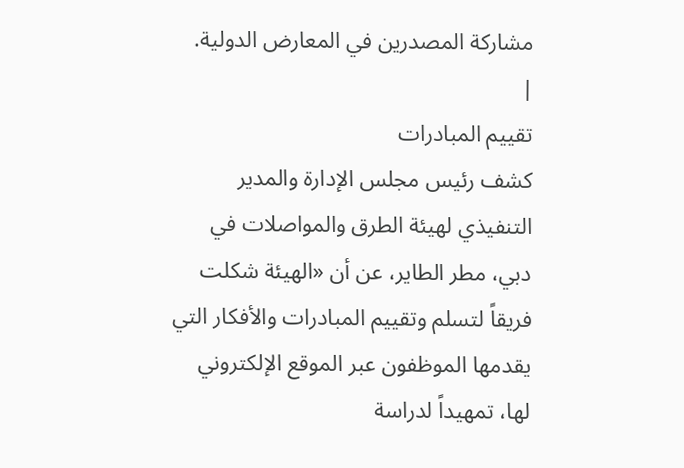مشاركة المصدرين في المعارض الدولية.
|
تقييم المبادرات
كشف رئيس مجلس الإدارة والمدير التنفيذي لهيئة الطرق والمواصلات في دبي، مطر الطاير، عن أن «الهيئة شكلت فريقاً لتسلم وتقييم المبادرات والأفكار التي يقدمها الموظفون عبر الموقع الإلكتروني لها، تمهيداً لدراسة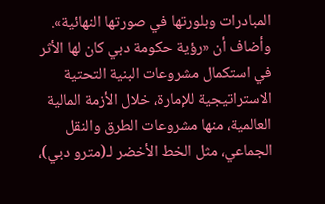المبادرات وبلورتها في صورتها النهائية». وأضاف أن «رؤية حكومة دبي كان لها الأثر في استكمال مشروعات البنية التحتية الاستراتيجية للإمارة، خلال الأزمة المالية العالمية، منها مشروعات الطرق والنقل الجماعي، مثل الخط الأخضر لـ(مترو دبي)،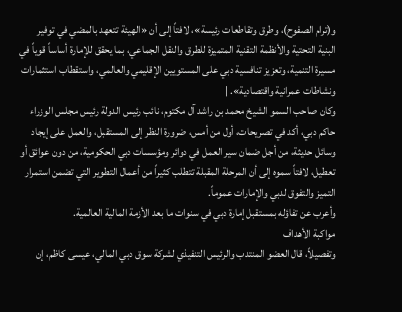و(ترام الصفوح)، وطرق وتقاطعات رئيسة»، لافتاً إلى أن «الهيئة تتعهد بالمضي في توفير البنية التحتية والأنظمة التقنية المتميزة للطرق والنقل الجماعي، بما يحقق للإمارة أساساً قوياً في مسيرة التنمية، وتعزيز تنافسية دبي على المستويين الإقليمي والعالمي، واستقطاب استثمارات ونشاطات عمرانية واقتصادية». |
وكان صاحب السمو الشيخ محمد بن راشد آل مكتوم، نائب رئيس الدولة رئيس مجلس الوزراء حاكم دبي، أكد في تصريحات، أول من أمس، ضرورة النظر إلى المستقبل، والعمل على إيجاد وسائل حديثة، من أجل ضمان سير العمل في دوائر ومؤسسات دبي الحكومية، من دون عوائق أو تعطيل، لافتاً سموه إلى أن المرحلة المقبلة تتطلب كثيراً من أعمال التطوير التي تضمن استمرار التميز والتفوق لدبي والإمارات عموماً.
وأعرب عن تفاؤله بمستقبل إمارة دبي في سنوات ما بعد الأزمة المالية العالمية.
مواكبة الأهداف
وتفصيلاً، قال العضو المنتدب والرئيس التنفيذي لشركة سوق دبي المالي، عيسى كاظم، إن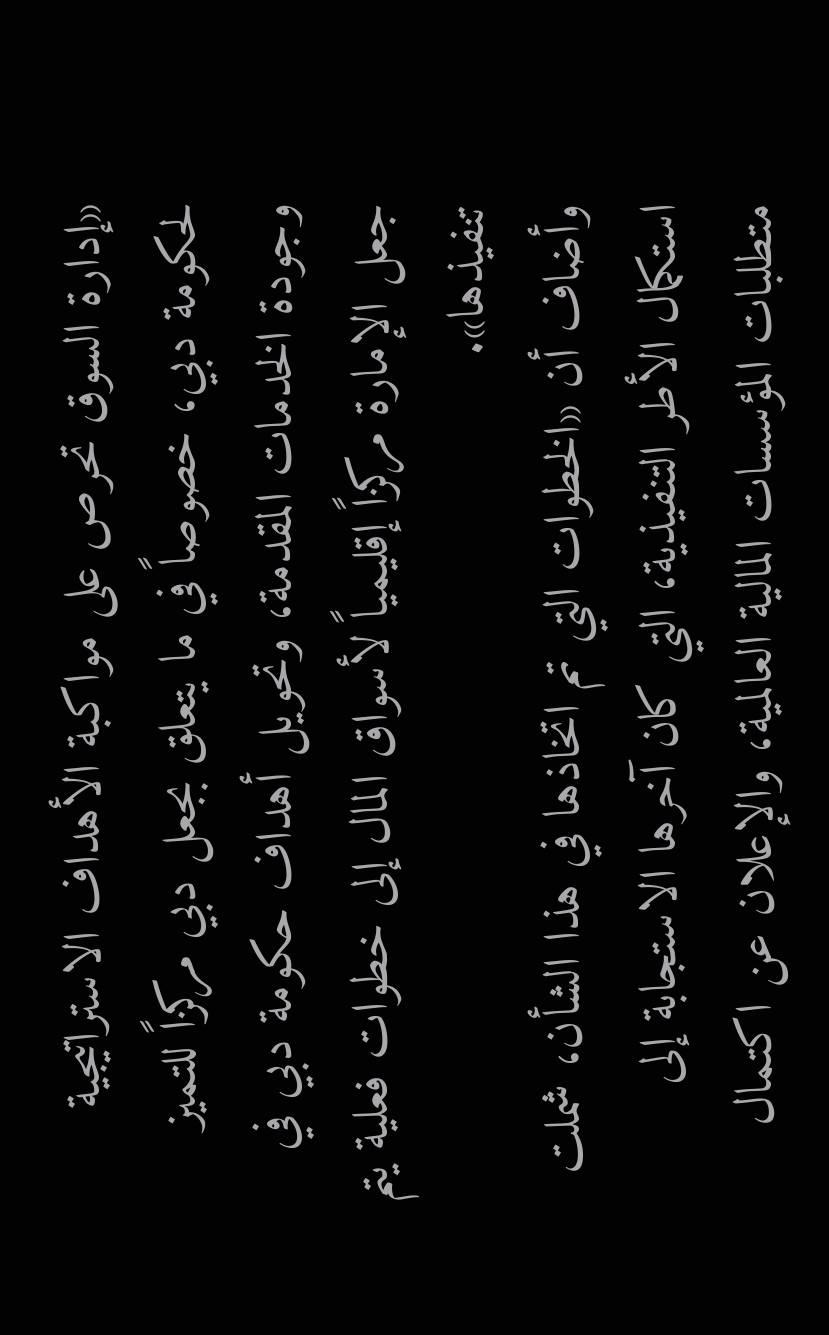«إدارة السوق تحرص على مواكبة الأهداف الاستراتيجية لحكومة دبي، خصوصاً في ما يتعلق بجعل دبي مركزاً للتميز وجودة الخدمات المقدمة، وتحويل أهداف حكومة دبي في جعل الإمارة مركزاً إقليمياً لأسواق المال إلى خطوات فعلية يتم تنفيذها».
وأضاف أن «الخطوات التي تم اتخاذها في هذا الشأن، شملت استكمال الأطر التنفيذية، التي كان آخرها الاستجابة إلى متطلبات المؤسسات المالية العالمية، والإعلان عن اكتمال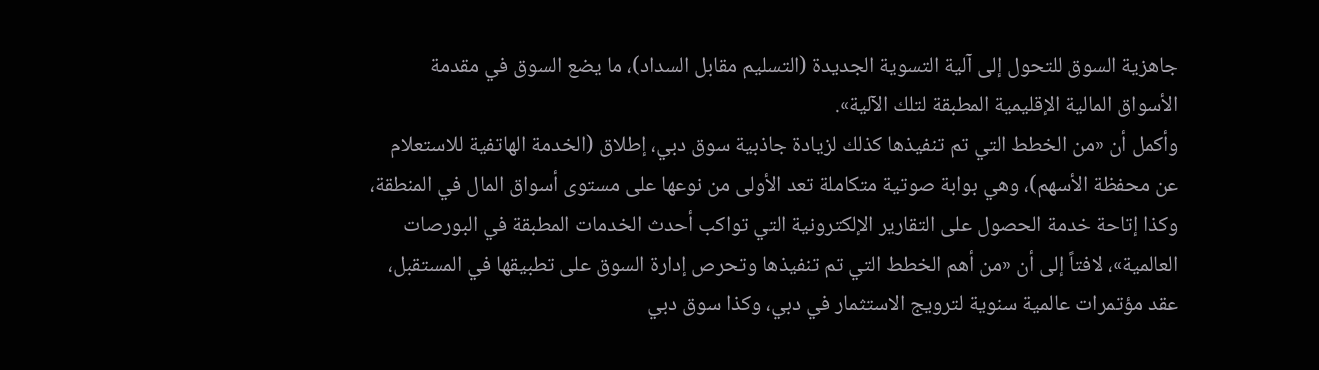جاهزية السوق للتحول إلى آلية التسوية الجديدة (التسليم مقابل السداد)، ما يضع السوق في مقدمة الأسواق المالية الإقليمية المطبقة لتلك الآلية».
وأكمل أن «من الخطط التي تم تنفيذها كذلك لزيادة جاذبية سوق دبي، إطلاق (الخدمة الهاتفية للاستعلام عن محفظة الأسهم)، وهي بوابة صوتية متكاملة تعد الأولى من نوعها على مستوى أسواق المال في المنطقة، وكذا إتاحة خدمة الحصول على التقارير الإلكترونية التي تواكب أحدث الخدمات المطبقة في البورصات العالمية»، لافتاً إلى أن «من أهم الخطط التي تم تنفيذها وتحرص إدارة السوق على تطبيقها في المستقبل، عقد مؤتمرات عالمية سنوية لترويج الاستثمار في دبي، وكذا سوق دبي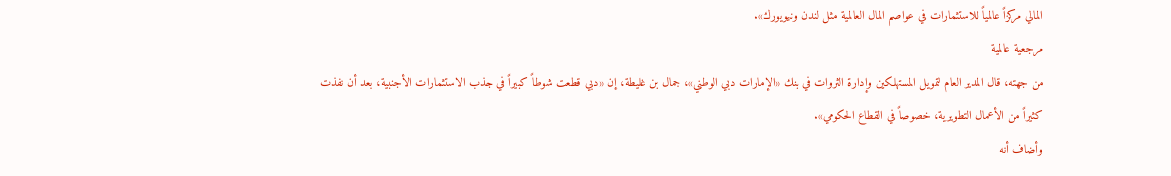المالي مركزاً عالمياً للاستثمارات في عواصم المال العالمية مثل لندن ونيويورك».
مرجعية عالمية
من جهته، قال المدير العام لتمويل المستهلكين وإدارة الثروات في بنك «الإمارات دبي الوطني»، جمال بن غليطة، إن «دبي قطعت شوطاً كبيراً في جذب الاستثمارات الأجنبية، بعد أن نفذت كثيراً من الأعمال التطويرية، خصوصاً في القطاع الحكومي».
وأضاف أنه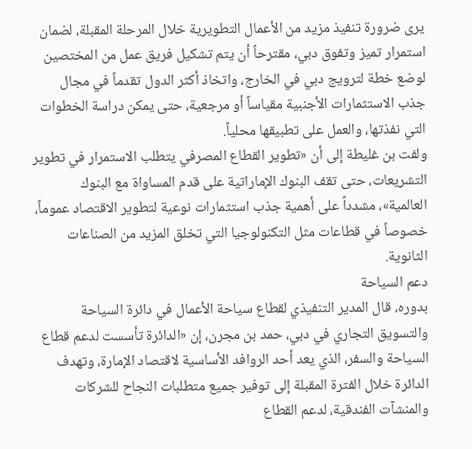يرى ضرورة تنفيذ مزيد من الأعمال التطويرية خلال المرحلة المقبلة، لضمان استمرار تميز وتفوق دبي، مقترحاً أن يتم تشكيل فريق عمل من المختصين لوضع خطة لترويج دبي في الخارج، واتخاذ أكثر الدول تقدماً في مجال جذب الاستثمارات الأجنبية مقياساً أو مرجعية، حتى يمكن دراسة الخطوات التي نفذتها، والعمل على تطبيقها محلياً.
ولفت بن غليطة إلى أن «تطوير القطاع المصرفي يتطلب الاستمرار في تطوير التشريعات، حتى تقف البنوك الإماراتية على قدم المساواة مع البنوك العالمية»، مشدداً على أهمية جذب استثمارات نوعية لتطوير الاقتصاد عموماً، خصوصاً في قطاعات مثل التكنولوجيا التي تخلق المزيد من الصناعات الثانوية.
دعم السياحة
بدوره، قال المدير التنفيذي لقطاع سياحة الأعمال في دائرة السياحة والتسويق التجاري في دبي، حمد بن مجرن، إن «الدائرة تأسست لدعم قطاع السياحة والسفر، الذي يعد أحد الروافد الأساسية لاقتصاد الإمارة، وتهدف الدائرة خلال الفترة المقبلة إلى توفير جميع متطلبات النجاح للشركات والمنشآت الفندقية، لدعم القطاع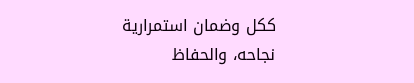ككل وضمان استمرارية نجاحه، والحفاظ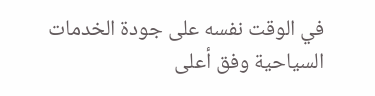في الوقت نفسه على جودة الخدمات السياحية وفق أعلى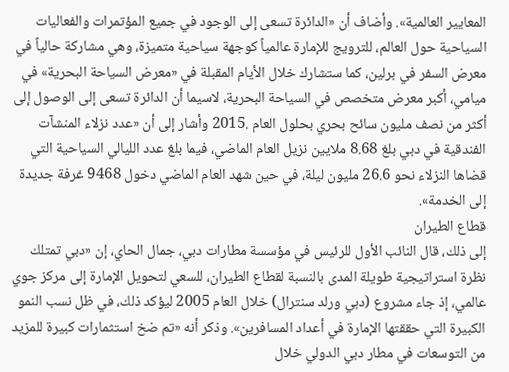المعايير العالمية». وأضاف أن «الدائرة تسعى إلى الوجود في جميع المؤتمرات والفعاليات السياحية حول العالم، للترويج للإمارة عالمياً كوجهة سياحية متميزة، وهي مشاركة حالياً في معرض السفر في برلين، كما ستشارك خلال الأيام المقبلة في «معرض السياحة البحرية» في ميامي، أكبر معرض متخصص في السياحة البحرية، لاسيما أن الدائرة تسعى إلى الوصول إلى أكثر من نصف مليون سائح بحري بحلول العام .2015 وأشار إلى أن «عدد نزلاء المنشآت الفندقية في دبي بلغ 8.68 ملايين نزيل العام الماضي، فيما بلغ عدد الليالي السياحية التي قضاها النزلاء نحو 26.6 مليون ليلة، في حين شهد العام الماضي دخول 9468 غرفة جديدة إلى الخدمة».
قطاع الطيران
إلى ذلك، قال النائب الأول للرئيس في مؤسسة مطارات دبي، جمال الحاي، إن «دبي تمتلك نظرة استراتيجية طويلة المدى بالنسبة لقطاع الطيران، للسعي لتحويل الإمارة إلى مركز جوي عالمي، إذ جاء مشروع (دبي ورلد سنترال) خلال العام 2005 ليؤكد ذلك، في ظل نسب النمو الكبيرة التي حققتها الإمارة في أعداد المسافرين». وذكر أنه «تم ضخ استثمارات كبيرة للمزيد من التوسعات في مطار دبي الدولي خلال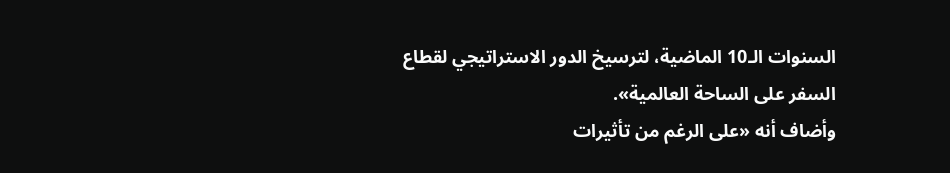السنوات الـ10 الماضية، لترسيخ الدور الاستراتيجي لقطاع السفر على الساحة العالمية».
وأضاف أنه «على الرغم من تأثيرات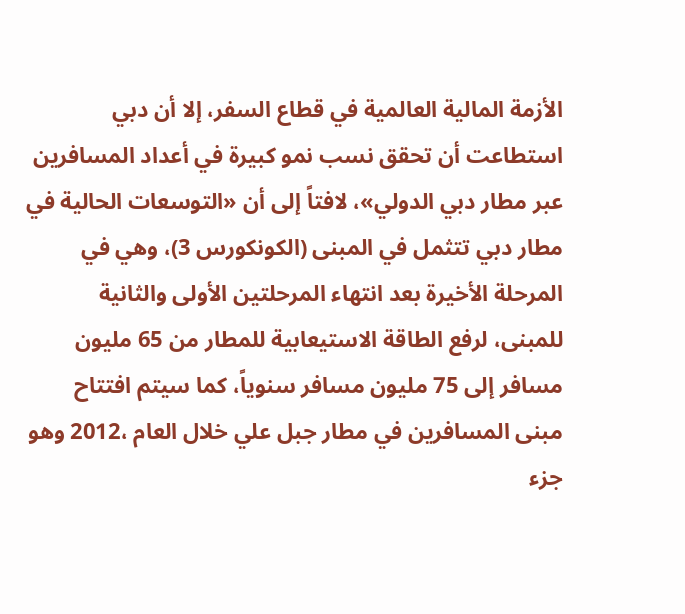الأزمة المالية العالمية في قطاع السفر، إلا أن دبي استطاعت أن تحقق نسب نمو كبيرة في أعداد المسافرين عبر مطار دبي الدولي»، لافتاً إلى أن «التوسعات الحالية في مطار دبي تتثمل في المبنى (الكونكورس 3)، وهي في المرحلة الأخيرة بعد انتهاء المرحلتين الأولى والثانية للمبنى، لرفع الطاقة الاستيعابية للمطار من 65 مليون مسافر إلى 75 مليون مسافر سنوياً، كما سيتم افتتاح مبنى المسافرين في مطار جبل علي خلال العام ،2012 وهو جزء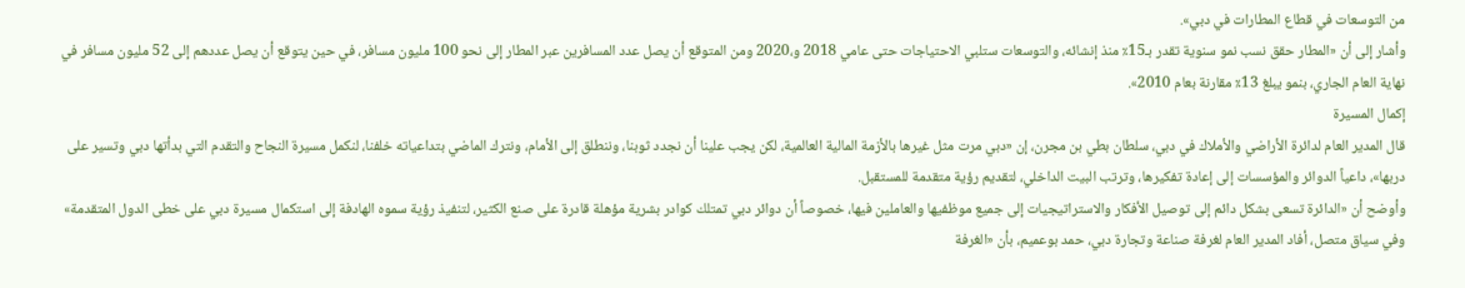من التوسعات في قطاع المطارات في دبي».
وأشار إلى أن «المطار حقق نسب نمو سنوية تقدر بـ15٪ منذ إنشائه، والتوسعات ستلبي الاحتياجات حتى عامي 2018 و،2020 ومن المتوقع أن يصل عدد المسافرين عبر المطار إلى نحو 100 مليون مسافر، في حين يتوقع أن يصل عددهم إلى 52 مليون مسافر في نهاية العام الجاري، بنمو يبلغ 13٪ مقارنة بعام 2010».
إكمال المسيرة
قال المدير العام لدائرة الأراضي والأملاك في دبي، سلطان بطي بن مجرن، إن «دبي مرت مثل غيرها بالأزمة المالية العالمية، لكن يجب علينا أن نجدد ثوبنا، وننطلق إلى الأمام، ونترك الماضي بتداعياته خلفنا، لنكمل مسيرة النجاح والتقدم التي بدأتها دبي وتسير على دربها»، داعياً الدوائر والمؤسسات إلى إعادة تفكيرها، وترتب البيت الداخلي، لتقديم رؤية متقدمة للمستقبل.
وأوضح أن «الدائرة تسعى بشكل دائم إلى توصيل الأفكار والاستراتيجيات إلى جميع موظفيها والعاملين فيها، خصوصاً أن دوائر دبي تمتلك كوادر بشرية مؤهلة قادرة على صنع الكثير، لتنفيذ رؤية سموه الهادفة إلى استكمال مسيرة دبي على خطى الدول المتقدمة»
وفي سياق متصل، أفاد المدير العام لغرفة صناعة وتجارة دبي، حمد بوعميم، بأن «الغرفة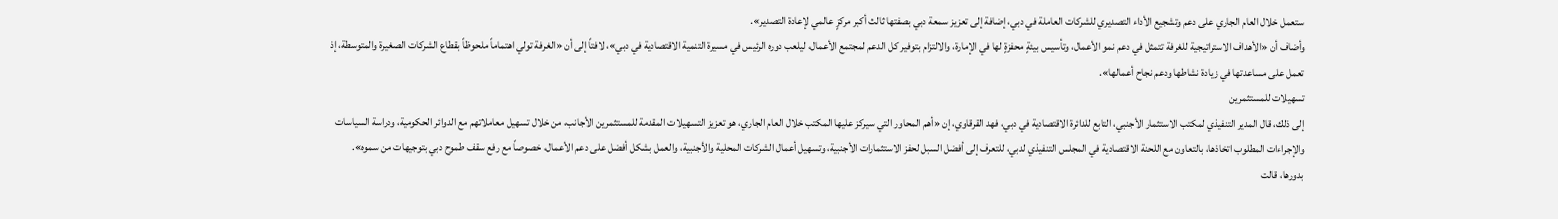ستعمل خلال العام الجاري على دعم وتشجيع الأداء التصديري للشركات العاملة في دبي، إضافة إلى تعزيز سمعة دبي بصفتها ثالث أكبر مركزٍ عالمي لإعادة التصدير».
وأضاف أن «الأهداف الاستراتيجية للغرفة تتمثل في دعم نمو الأعمال، وتأسيس بيئةٍ محفزةٍ لها في الإمارة، والالتزام بتوفير كل الدعم لمجتمع الأعمال، ليلعب دوره الرئيس في مسيرة التنمية الاقتصادية في دبي»، لافتاً إلى أن «الغرفة تولي اهتماماً ملحوظاً بقطاع الشركات الصغيرة والمتوسطة، إذ تعمل على مساعدتها في زيادة نشاطها ودعم نجاح أعمالها».
تسهيلات للمستثمرين
إلى ذلك، قال المدير التنفيذي لمكتب الاستثمار الأجنبي، التابع للدائرة الاقتصادية في دبي، فهد القرقاوي، إن «أهم المحاور التي سيركز عليها المكتب خلال العام الجاري، هو تعزيز التسهيلات المقدمة للمستثمرين الأجانب، من خلال تسهيل معاملاتهم مع الدوائر الحكومية، ودراسة السياسات والإجراءات المطلوب اتخاذها، بالتعاون مع اللحنة الاقتصادية في المجلس التنفيذي لدبي، للتعرف إلى أفضل السبل لحفز الاستثمارات الأجنبية، وتسهيل أعمال الشركات المحلية والأجنبية، والعمل بشكل أفضل على دعم الأعمال، خصوصاً مع رفع سقف طموح دبي بتوجيهات من سموه».
بدورها، قالت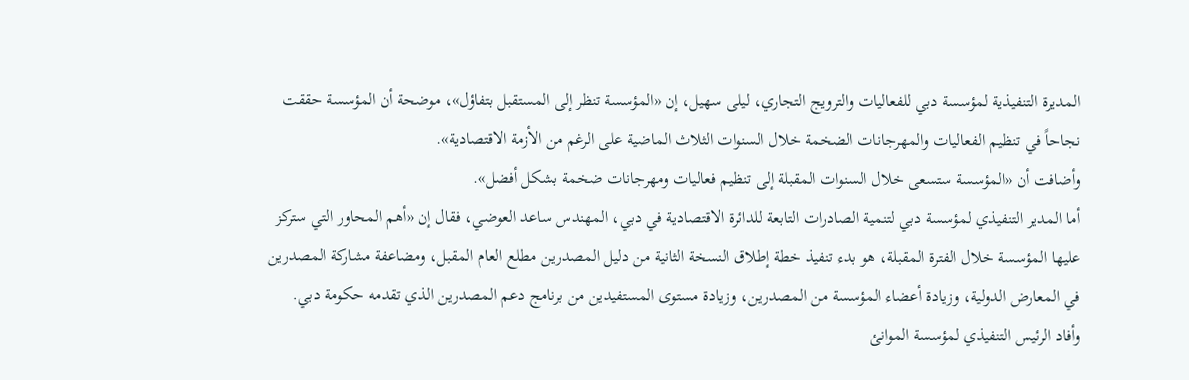المديرة التنفيذية لمؤسسة دبي للفعاليات والترويج التجاري، ليلى سهيل، إن «المؤسسة تنظر إلى المستقبل بتفاؤل»، موضحة أن المؤسسة حققت نجاحاً في تنظيم الفعاليات والمهرجانات الضخمة خلال السنوات الثلاث الماضية على الرغم من الأزمة الاقتصادية».
وأضافت أن «المؤسسة ستسعى خلال السنوات المقبلة إلى تنظيم فعاليات ومهرجانات ضخمة بشكل أفضل».
أما المدير التنفيذي لمؤسسة دبي لتنمية الصادرات التابعة للدائرة الاقتصادية في دبي، المهندس ساعد العوضي، فقال إن «أهم المحاور التي ستركز عليها المؤسسة خلال الفترة المقبلة، هو بدء تنفيذ خطة إطلاق النسخة الثانية من دليل المصدرين مطلع العام المقبل، ومضاعفة مشاركة المصدرين في المعارض الدولية، وزيادة أعضاء المؤسسة من المصدرين، وزيادة مستوى المستفيدين من برنامج دعم المصدرين الذي تقدمه حكومة دبي.
وأفاد الرئيس التنفيذي لمؤسسة الموانئ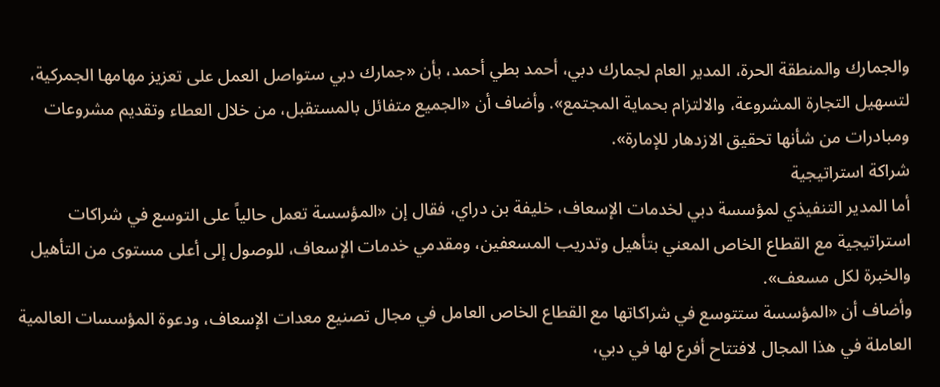والجمارك والمنطقة الحرة، المدير العام لجمارك دبي، أحمد بطي أحمد، بأن «جمارك دبي ستواصل العمل على تعزيز مهامها الجمركية، لتسهيل التجارة المشروعة، والالتزام بحماية المجتمع». وأضاف أن «الجميع متفائل بالمستقبل، من خلال العطاء وتقديم مشروعات ومبادرات من شأنها تحقيق الازدهار للإمارة».
شراكة استراتيجية
أما المدير التنفيذي لمؤسسة دبي لخدمات الإسعاف، خليفة بن دراي، فقال إن «المؤسسة تعمل حالياً على التوسع في شراكات استراتيجية مع القطاع الخاص المعني بتأهيل وتدريب المسعفين، ومقدمي خدمات الإسعاف، للوصول إلى أعلى مستوى من التأهيل والخبرة لكل مسعف».
وأضاف أن «المؤسسة ستتوسع في شراكاتها مع القطاع الخاص العامل في مجال تصنيع معدات الإسعاف، ودعوة المؤسسات العالمية العاملة في هذا المجال لافتتاح أفرع لها في دبي،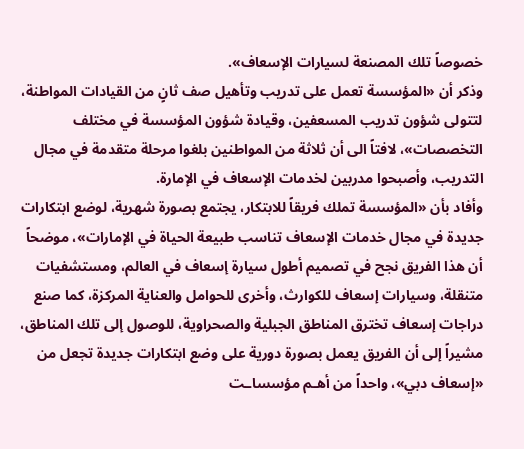خصوصاً تلك المصنعة لسيارات الإسعاف».
وذكر أن «المؤسسة تعمل على تدريب وتأهيل صف ثانٍ من القيادات المواطنة، لتتولى شؤون تدريب المسعفين، وقيادة شؤون المؤسسة في مختلف التخصصات»، لافتاً الى أن ثلاثة من المواطنين بلغوا مرحلة متقدمة في مجال التدريب، وأصبحوا مدربين لخدمات الإسعاف في الإمارة.
وأفاد بأن «المؤسسة تملك فريقاً للابتكار، يجتمع بصورة شهرية، لوضع ابتكارات جديدة في مجال خدمات الإسعاف تناسب طبيعة الحياة في الإمارات»، موضحاً أن هذا الفريق نجح في تصميم أطول سيارة إسعاف في العالم، ومستشفيات متنقلة، وسيارات إسعاف للكوارث، وأخرى للحوامل والعناية المركزة، كما صنع دراجات إسعاف تخترق المناطق الجبلية والصحراوية، للوصول إلى تلك المناطق، مشيراً إلى أن الفريق يعمل بصورة دورية على وضع ابتكارات جديدة تجعل من «إسعاف دبي»، واحداً من أهـم مؤسساـت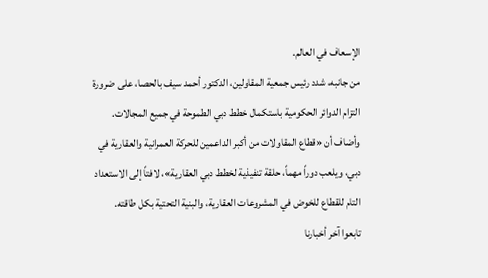الإسعاف في العالم.
من جانبه، شدد رئيس جمعية المقاولين، الدكتور أحمد سيف بالحصا، على ضرورة التزام الدوائر الحكومية باستكمال خطط دبي الطموحة في جميع المجالات. وأضاف أن «قطاع المقاولات من أكبر الداعمين للحركة العمرانية والعقارية في دبي، ويلعب دوراً مهماً، حلقة تنفيذية لخطط دبي العقارية»، لافتاً إلى الاستعداد التام للقطاع للخوض في المشروعات العقارية، والبنية التحتية بكل طاقته.
تابعوا آخر أخبارنا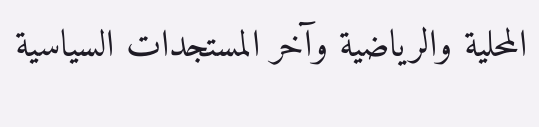المحلية والرياضية وآخر المستجدات السياسية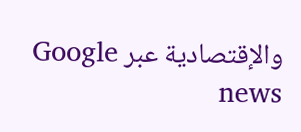والإقتصادية عبر Google news